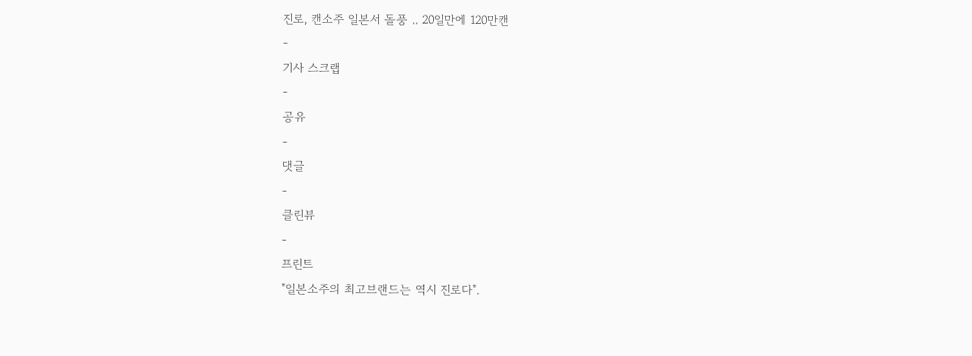진로, 캔소주 일본서 돌풍 .. 20일만에 120만캔
-
기사 스크랩
-
공유
-
댓글
-
클린뷰
-
프린트
"일본소주의 최고브랜드는 역시 진로다".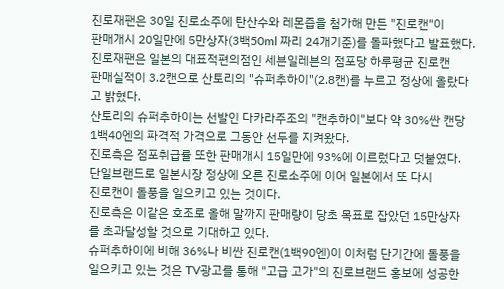진로재팬은 30일 진로소주에 탄산수와 레몬즙을 첨가해 만든 "진로캔"이
판매개시 20일만에 5만상자(3백50ml 짜리 24개기준)를 돌파했다고 발표했다.
진로재팬은 일본의 대표적편의점인 세븐일레븐의 점포당 하루평균 진로캔
판매실적이 3.2캔으로 산토리의 "슈퍼추하이"(2.8캔)를 누르고 정상에 올랐다
고 밝혔다.
산토리의 슈퍼추하이는 선발인 다카라주조의 "캔추하이"보다 약 30%싼 캔당
1백40엔의 파격적 가격으로 그동안 선두를 지켜왔다.
진로측은 점포취급률 또한 판매개시 15일만에 93%에 이르렀다고 덧붙였다.
단일브랜드로 일본시장 정상에 오른 진로소주에 이어 일본에서 또 다시
진로캔이 돌풍을 일으키고 있는 것이다.
진로측은 이같은 호조로 올해 말까지 판매량이 당초 목표로 잡았던 15만상자
를 초과달성할 것으로 기대하고 있다.
슈퍼추하이에 비해 36%나 비싼 진로캔(1백90엔)이 이처럼 단기간에 돌풍을
일으키고 있는 것은 TV광고를 통해 "고급 고가"의 진로브랜드 홍보에 성공한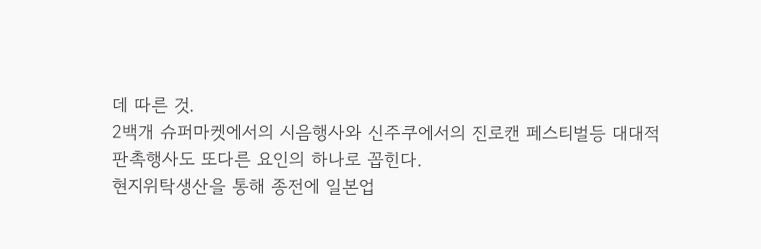데 따른 것.
2백개 슈퍼마켓에서의 시음행사와 신주쿠에서의 진로캔 페스티벌등 대대적
판촉행사도 또다른 요인의 하나로 꼽힌다.
현지위탁생산을 통해 종전에 일본업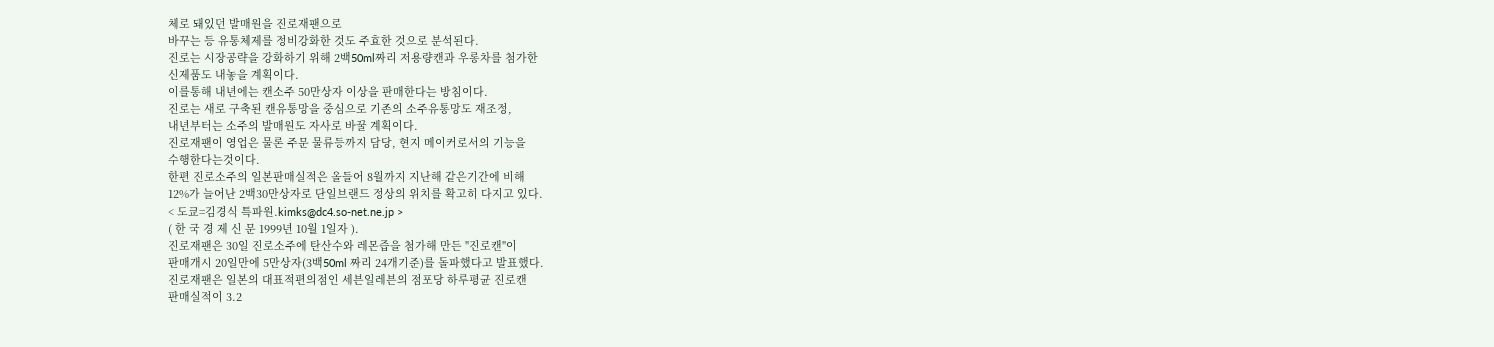체로 돼있던 발매원을 진로재팬으로
바꾸는 등 유통체제를 정비강화한 것도 주효한 것으로 분석된다.
진로는 시장공략을 강화하기 위해 2백50ml짜리 저용량캔과 우롱차를 첨가한
신제품도 내놓을 계획이다.
이를통해 내년에는 캔소주 50만상자 이상을 판매한다는 방침이다.
진로는 새로 구축된 캔유통망을 중심으로 기존의 소주유통망도 재조정,
내년부터는 소주의 발매원도 자사로 바꿀 계획이다.
진로재팬이 영업은 물론 주문 물류등까지 담당, 현지 메이커로서의 기능을
수행한다는것이다.
한편 진로소주의 일본판매실적은 올들어 8월까지 지난해 같은기간에 비해
12%가 늘어난 2백30만상자로 단일브랜드 정상의 위치를 확고히 다지고 있다.
< 도쿄=김경식 특파원.kimks@dc4.so-net.ne.jp >
( 한 국 경 제 신 문 1999년 10월 1일자 ).
진로재팬은 30일 진로소주에 탄산수와 레몬즙을 첨가해 만든 "진로캔"이
판매개시 20일만에 5만상자(3백50ml 짜리 24개기준)를 돌파했다고 발표했다.
진로재팬은 일본의 대표적편의점인 세븐일레븐의 점포당 하루평균 진로캔
판매실적이 3.2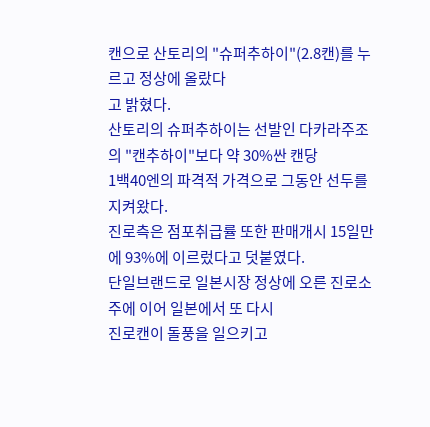캔으로 산토리의 "슈퍼추하이"(2.8캔)를 누르고 정상에 올랐다
고 밝혔다.
산토리의 슈퍼추하이는 선발인 다카라주조의 "캔추하이"보다 약 30%싼 캔당
1백40엔의 파격적 가격으로 그동안 선두를 지켜왔다.
진로측은 점포취급률 또한 판매개시 15일만에 93%에 이르렀다고 덧붙였다.
단일브랜드로 일본시장 정상에 오른 진로소주에 이어 일본에서 또 다시
진로캔이 돌풍을 일으키고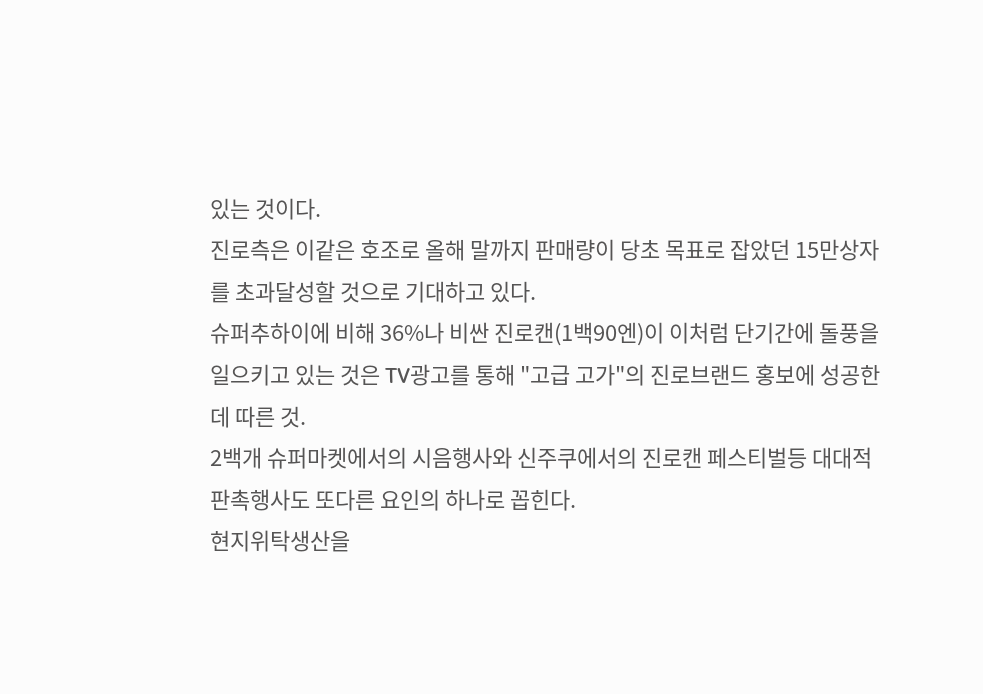있는 것이다.
진로측은 이같은 호조로 올해 말까지 판매량이 당초 목표로 잡았던 15만상자
를 초과달성할 것으로 기대하고 있다.
슈퍼추하이에 비해 36%나 비싼 진로캔(1백90엔)이 이처럼 단기간에 돌풍을
일으키고 있는 것은 TV광고를 통해 "고급 고가"의 진로브랜드 홍보에 성공한
데 따른 것.
2백개 슈퍼마켓에서의 시음행사와 신주쿠에서의 진로캔 페스티벌등 대대적
판촉행사도 또다른 요인의 하나로 꼽힌다.
현지위탁생산을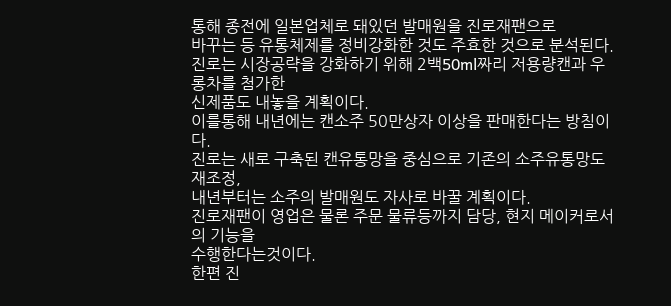통해 종전에 일본업체로 돼있던 발매원을 진로재팬으로
바꾸는 등 유통체제를 정비강화한 것도 주효한 것으로 분석된다.
진로는 시장공략을 강화하기 위해 2백50ml짜리 저용량캔과 우롱차를 첨가한
신제품도 내놓을 계획이다.
이를통해 내년에는 캔소주 50만상자 이상을 판매한다는 방침이다.
진로는 새로 구축된 캔유통망을 중심으로 기존의 소주유통망도 재조정,
내년부터는 소주의 발매원도 자사로 바꿀 계획이다.
진로재팬이 영업은 물론 주문 물류등까지 담당, 현지 메이커로서의 기능을
수행한다는것이다.
한편 진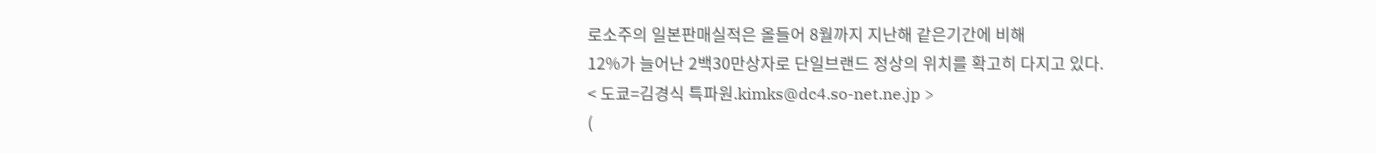로소주의 일본판매실적은 올들어 8월까지 지난해 같은기간에 비해
12%가 늘어난 2백30만상자로 단일브랜드 정상의 위치를 확고히 다지고 있다.
< 도쿄=김경식 특파원.kimks@dc4.so-net.ne.jp >
(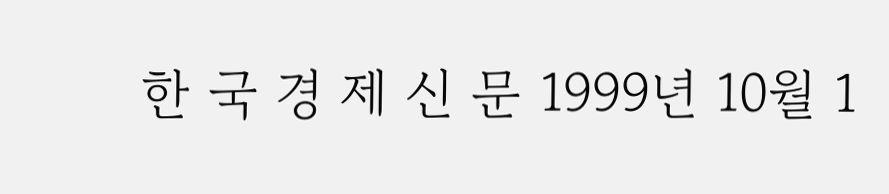한 국 경 제 신 문 1999년 10월 1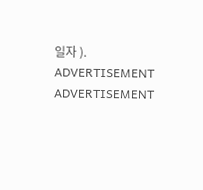일자 ).
ADVERTISEMENT
ADVERTISEMENT